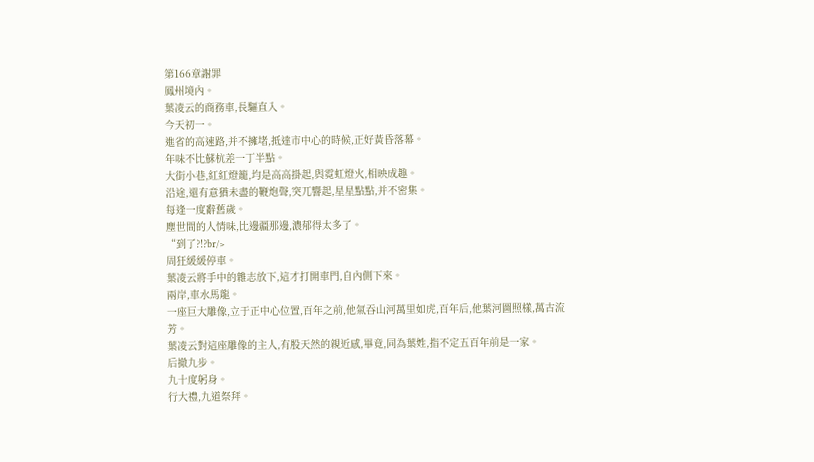第166章謝罪
鳳州境內。
葉凌云的商務車,長驅直入。
今天初一。
進省的高速路,并不擁堵,抵達市中心的時候,正好黃昏落幕。
年味不比蘇杭差一丁半點。
大街小巷,紅紅燈籠,均是高高掛起,與霓虹燈火,相映成趣。
沿途,還有意猶未盡的鞭炮聲,突兀響起,星星點點,并不密集。
每逢一度辭舊歲。
塵世間的人情味,比邊疆那邊,濃郁得太多了。
“到了?!?br/>
周狂緩緩停車。
葉凌云將手中的雜志放下,這才打開車門,自內側下來。
兩岸,車水馬龍。
一座巨大雕像,立于正中心位置,百年之前,他氣吞山河萬里如虎,百年后,他葉河圖照樣,萬古流芳。
葉凌云對這座雕像的主人,有股天然的親近感,畢竟,同為葉姓,指不定五百年前是一家。
后撤九步。
九十度躬身。
行大禮,九道祭拜。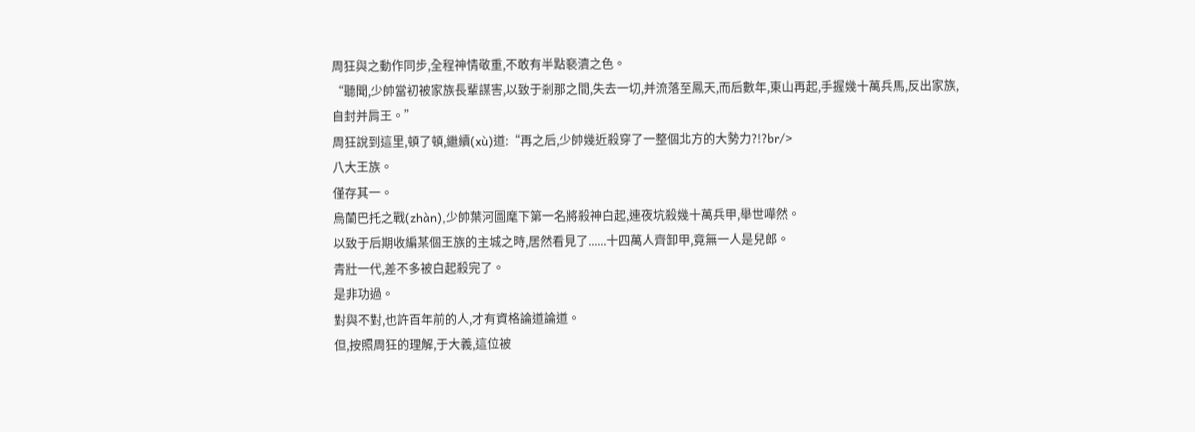周狂與之動作同步,全程神情敬重,不敢有半點褻瀆之色。
“聽聞,少帥當初被家族長輩謀害,以致于剎那之間,失去一切,并流落至鳳天,而后數年,東山再起,手握幾十萬兵馬,反出家族,自封并肩王。”
周狂說到這里,頓了頓,繼續(xù)道:“再之后,少帥幾近殺穿了一整個北方的大勢力?!?br/>
八大王族。
僅存其一。
烏蘭巴托之戰(zhàn),少帥葉河圖麾下第一名將殺神白起,連夜坑殺幾十萬兵甲,舉世嘩然。
以致于后期收編某個王族的主城之時,居然看見了......十四萬人齊卸甲,竟無一人是兒郎。
青壯一代,差不多被白起殺完了。
是非功過。
對與不對,也許百年前的人,才有資格論道論道。
但,按照周狂的理解,于大義,這位被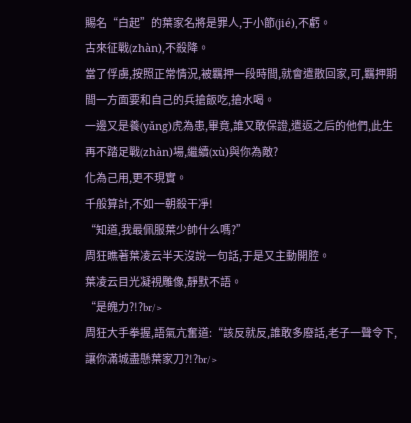賜名“白起”的葉家名將是罪人,于小節(jié),不虧。
古來征戰(zhàn),不殺降。
當了俘虜,按照正常情況,被羈押一段時間,就會遣散回家,可,羈押期間一方面要和自己的兵搶飯吃,搶水喝。
一邊又是養(yǎng)虎為患,畢竟,誰又敢保證,遣返之后的他們,此生再不踏足戰(zhàn)場,繼續(xù)與你為敵?
化為己用,更不現實。
千般算計,不如一朝殺干凈!
“知道,我最佩服葉少帥什么嗎?”
周狂瞧著葉凌云半天沒說一句話,于是又主動開腔。
葉凌云目光凝視雕像,靜默不語。
“是魄力?!?br/>
周狂大手拳握,語氣亢奮道:“該反就反,誰敢多廢話,老子一聲令下,讓你滿城盡懸葉家刀?!?br/>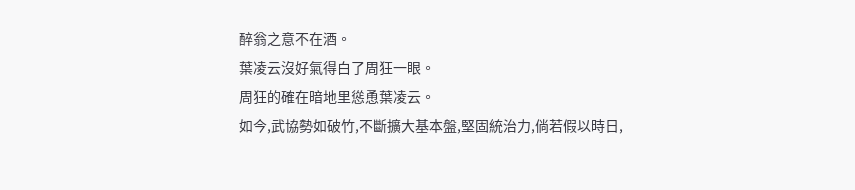醉翁之意不在酒。
葉凌云沒好氣得白了周狂一眼。
周狂的確在暗地里慫恿葉凌云。
如今,武協勢如破竹,不斷擴大基本盤,堅固統治力,倘若假以時日,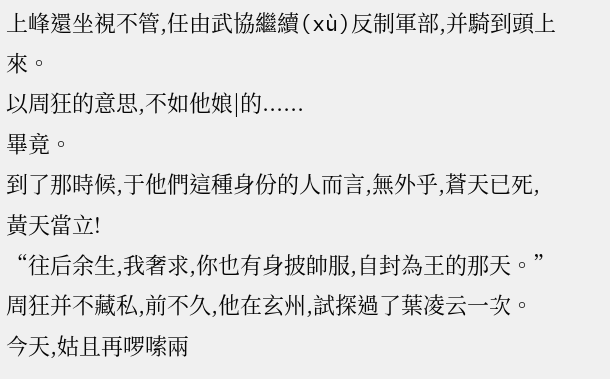上峰還坐視不管,任由武協繼續(xù)反制軍部,并騎到頭上來。
以周狂的意思,不如他娘|的......
畢竟。
到了那時候,于他們這種身份的人而言,無外乎,蒼天已死,黃天當立!
“往后余生,我奢求,你也有身披帥服,自封為王的那天。”
周狂并不藏私,前不久,他在玄州,試探過了葉凌云一次。
今天,姑且再啰嗦兩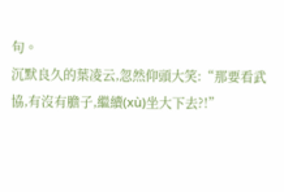句。
沉默良久的葉凌云,忽然仰頭大笑:“那要看武協,有沒有膽子,繼續(xù)坐大下去?!”